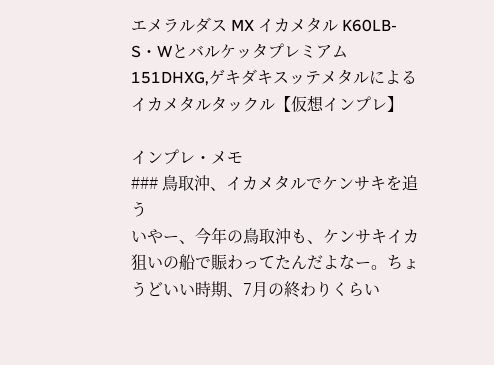エメラルダス MX イカメタル K60LB-S・Wとバルケッタプレミアム 151DHXG,ゲキダキスッテメタルによるイカメタルタックル【仮想インプレ】

インプレ・メモ
### 鳥取沖、イカメタルでケンサキを追う
いやー、今年の鳥取沖も、ケンサキイカ狙いの船で賑わってたんだよなー。ちょうどいい時期、7月の終わりくらい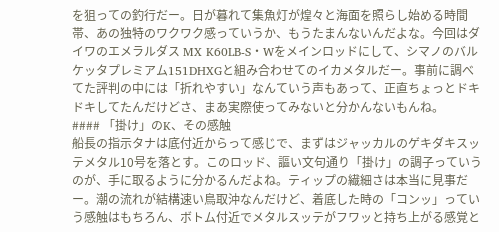を狙っての釣行だー。日が暮れて集魚灯が煌々と海面を照らし始める時間帯、あの独特のワクワク感っていうか、もうたまんないんだよな。今回はダイワのエメラルダス MX K60LB-S・Wをメインロッドにして、シマノのバルケッタプレミアム151DHXGと組み合わせてのイカメタルだー。事前に調べてた評判の中には「折れやすい」なんていう声もあって、正直ちょっとドキドキしてたんだけどさ、まあ実際使ってみないと分かんないもんね。
#### 「掛け」のK、その感触
船長の指示タナは底付近からって感じで、まずはジャッカルのゲキダキスッテメタル10号を落とす。このロッド、謳い文句通り「掛け」の調子っていうのが、手に取るように分かるんだよね。ティップの繊細さは本当に見事だー。潮の流れが結構速い鳥取沖なんだけど、着底した時の「コンッ」っていう感触はもちろん、ボトム付近でメタルスッテがフワッと持ち上がる感覚と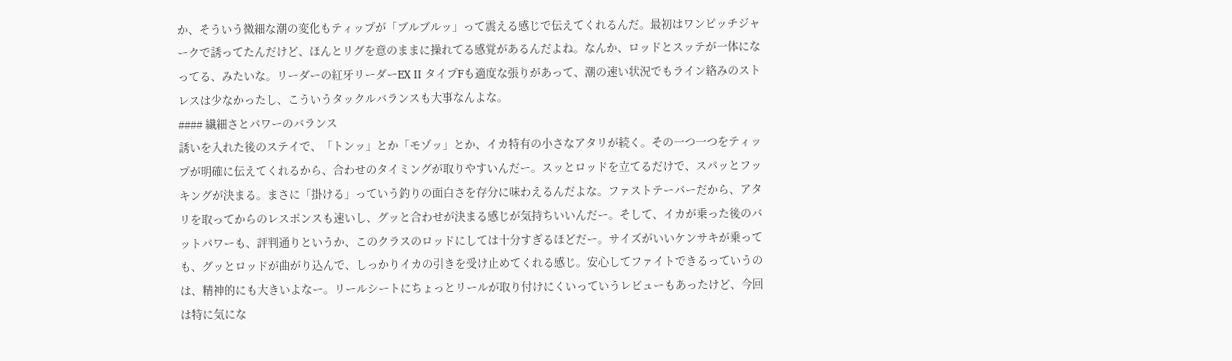か、そういう微細な潮の変化もティップが「ブルブルッ」って震える感じで伝えてくれるんだ。最初はワンピッチジャークで誘ってたんだけど、ほんとリグを意のままに操れてる感覚があるんだよね。なんか、ロッドとスッテが一体になってる、みたいな。リーダーの紅牙リーダーEX II タイプFも適度な張りがあって、潮の速い状況でもライン絡みのストレスは少なかったし、こういうタックルバランスも大事なんよな。
#### 繊細さとパワーのバランス
誘いを入れた後のステイで、「トンッ」とか「モゾッ」とか、イカ特有の小さなアタリが続く。その一つ一つをティップが明確に伝えてくれるから、合わせのタイミングが取りやすいんだー。スッとロッドを立てるだけで、スパッとフッキングが決まる。まさに「掛ける」っていう釣りの面白さを存分に味わえるんだよな。ファストテーパーだから、アタリを取ってからのレスポンスも速いし、グッと合わせが決まる感じが気持ちいいんだー。そして、イカが乗った後のバットパワーも、評判通りというか、このクラスのロッドにしては十分すぎるほどだー。サイズがいいケンサキが乗っても、グッとロッドが曲がり込んで、しっかりイカの引きを受け止めてくれる感じ。安心してファイトできるっていうのは、精神的にも大きいよなー。リールシートにちょっとリールが取り付けにくいっていうレビューもあったけど、今回は特に気にな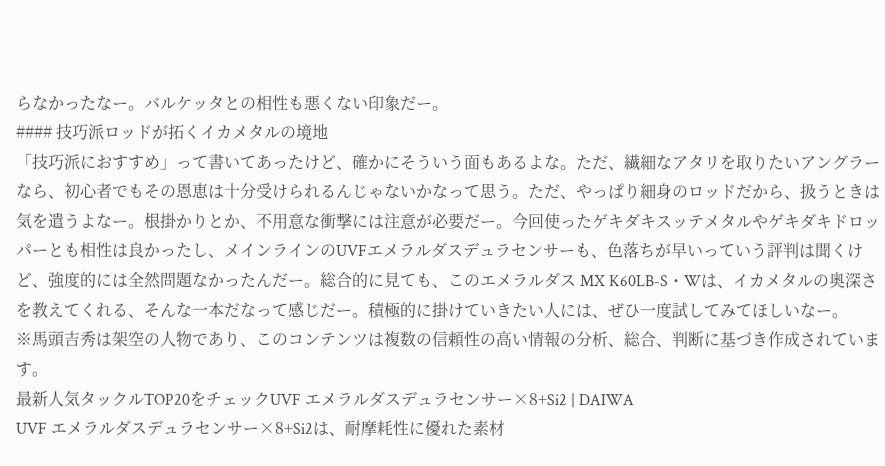らなかったなー。バルケッタとの相性も悪くない印象だー。
#### 技巧派ロッドが拓くイカメタルの境地
「技巧派におすすめ」って書いてあったけど、確かにそういう面もあるよな。ただ、繊細なアタリを取りたいアングラーなら、初心者でもその恩恵は十分受けられるんじゃないかなって思う。ただ、やっぱり細身のロッドだから、扱うときは気を遣うよなー。根掛かりとか、不用意な衝撃には注意が必要だー。今回使ったゲキダキスッテメタルやゲキダキドロッパーとも相性は良かったし、メインラインのUVFエメラルダスデュラセンサーも、色落ちが早いっていう評判は聞くけど、強度的には全然問題なかったんだー。総合的に見ても、このエメラルダス MX K60LB-S・Wは、イカメタルの奥深さを教えてくれる、そんな一本だなって感じだー。積極的に掛けていきたい人には、ぜひ一度試してみてほしいなー。
※馬頭吉秀は架空の人物であり、このコンテンツは複数の信頼性の高い情報の分析、総合、判断に基づき作成されています。
最新人気タックルTOP20をチェックUVF エメラルダスデュラセンサー×8+Si2 | DAIWA
UVF エメラルダスデュラセンサー×8+Si2は、耐摩耗性に優れた素材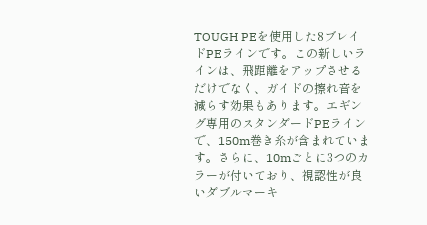TOUGH PEを使用した8ブレイドPEラインです。この新しいラインは、飛距離をアップさせるだけでなく、ガイドの擦れ音を減らす効果もあります。エギング専用のスタンダードPEラインで、150m巻き糸が含まれています。さらに、10mごとに3つのカラーが付いており、視認性が良いダブルマーキ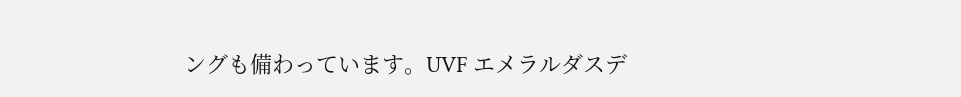ングも備わっています。UVF エメラルダスデ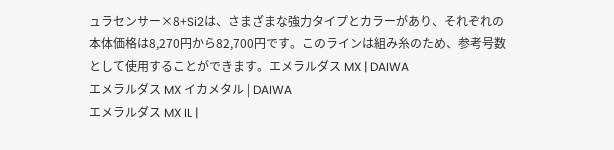ュラセンサー×8+Si2は、さまざまな強力タイプとカラーがあり、それぞれの本体価格は8,270円から82,700円です。このラインは組み糸のため、参考号数として使用することができます。エメラルダス MX | DAIWA
エメラルダス MX イカメタル | DAIWA
エメラルダス MX IL |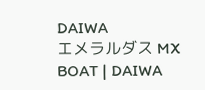DAIWA
エメラルダス MX BOAT | DAIWA